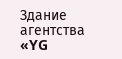Здание агентства «YG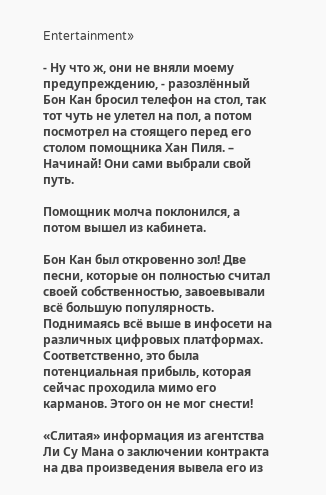Entertainment»

- Ну что ж, они не вняли моему предупреждению, - разозлённый Бон Кан бросил телефон на стол, так тот чуть не улетел на пол, а потом посмотрел на стоящего перед его столом помощника Хан Пиля. – Начинай! Они сами выбрали свой путь.

Помощник молча поклонился, а потом вышел из кабинета.

Бон Кан был откровенно зол! Две песни, которые он полностью считал своей собственностью, завоевывали всё большую популярность. Поднимаясь всё выше в инфосети на различных цифровых платформах. Соответственно, это была потенциальная прибыль, которая сейчас проходила мимо его карманов. Этого он не мог снести!

«Слитая» информация из агентства Ли Су Мана о заключении контракта на два произведения вывела его из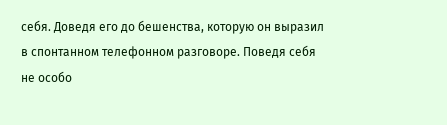себя. Доведя его до бешенства, которую он выразил в спонтанном телефонном разговоре. Поведя себя не особо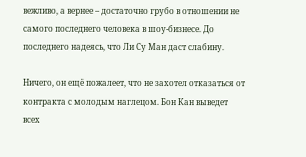вежливо, а вернее – достаточно грубо в отношении не самого последнего человека в шоу-бизнесе. До последнего надеясь, что Ли Су Ман даст слабину.

Ничего, он ещё пожалеет, что не захотел отказаться от контракта с молодым наглецом. Бон Кан выведет всех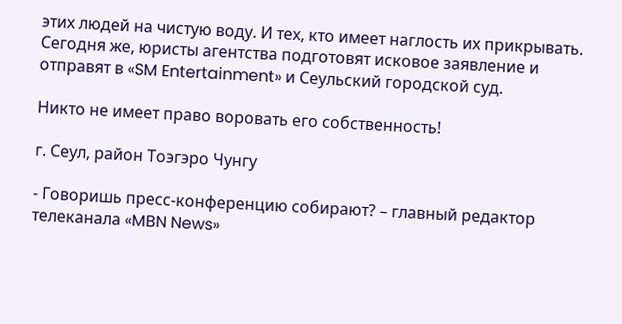этих людей на чистую воду. И тех, кто имеет наглость их прикрывать. Сегодня же, юристы агентства подготовят исковое заявление и отправят в «SM Entertainment» и Сеульский городской суд.

Никто не имеет право воровать его собственность!

г. Сеул, район Тоэгэро Чунгу

- Говоришь пресс-конференцию собирают? – главный редактор телеканала «MBN News»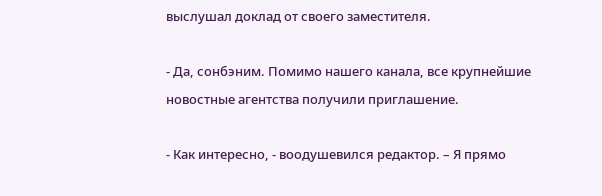выслушал доклад от своего заместителя.

- Да, сонбэним. Помимо нашего канала, все крупнейшие новостные агентства получили приглашение.

- Как интересно, - воодушевился редактор. – Я прямо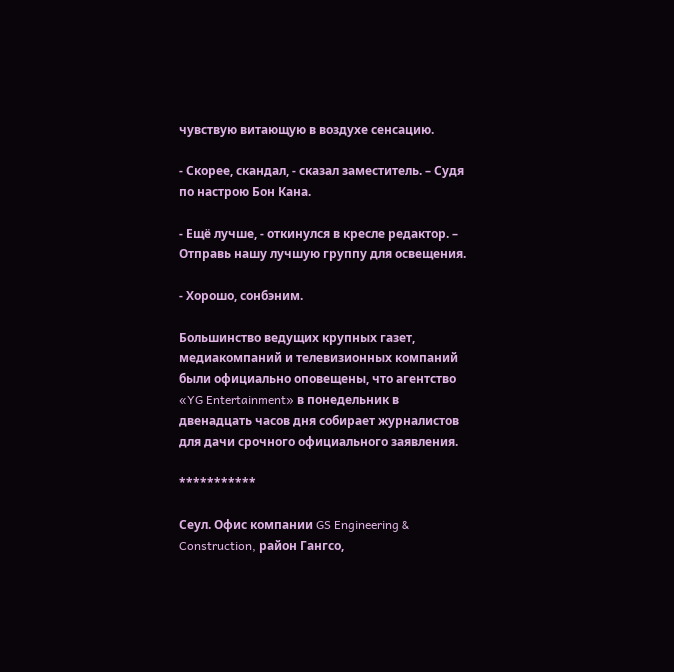чувствую витающую в воздухе сенсацию.

- Скорее, скандал, - сказал заместитель. – Судя по настрою Бон Кана.

- Ещё лучше, - откинулся в кресле редактор. – Отправь нашу лучшую группу для освещения.

- Хорошо, сонбэним.

Большинство ведущих крупных газет, медиакомпаний и телевизионных компаний были официально оповещены, что агентство «YG Entertainment» в понедельник в двенадцать часов дня собирает журналистов для дачи срочного официального заявления.

***********

Сеул. Офис компании GS Engineering & Construction, район Гангсо,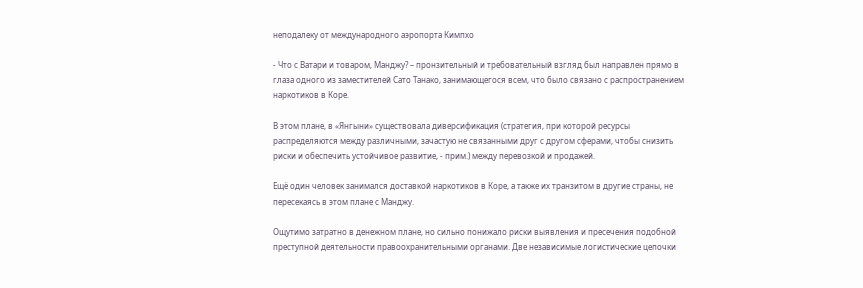неподалеку от международного аэропорта Кимпхо

- Что с Ватари и товаром, Манджу? – пронзительный и требовательный взгляд был направлен прямо в глаза одного из заместителей Сато Танако, занимающегося всем, что было связано с распространением наркотиков в Коре.

В этом плане, в «Янгыни» существовала диверсификация (стратегия, при которой ресурсы распределяются между различными, зачастую не связанными друг с другом сферами, чтобы снизить риски и обеспечить устойчивое развитие, - прим.) между перевозкой и продажей.

Ещё один человек занимался доставкой наркотиков в Коре, а также их транзитом в другие страны, не пересекаясь в этом плане с Манджу.

Ощутимо затратно в денежном плане, но сильно понижало риски выявления и пресечения подобной преступной деятельности правоохранительными органами. Две независимые логистические цепочки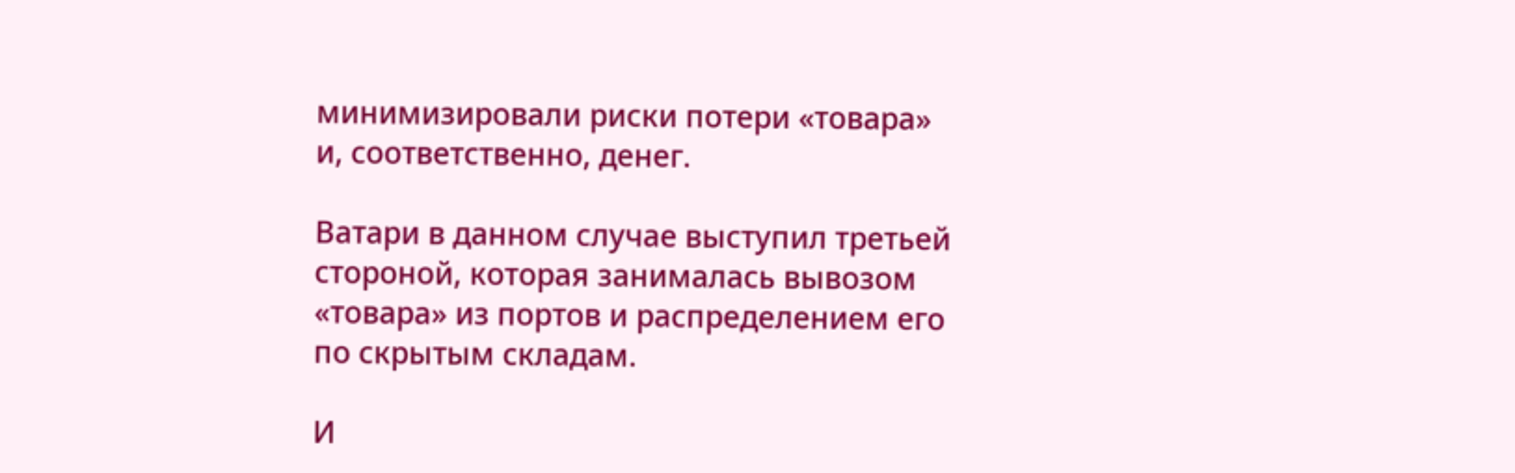минимизировали риски потери «товара» и, соответственно, денег.

Ватари в данном случае выступил третьей стороной, которая занималась вывозом «товара» из портов и распределением его по скрытым складам.

И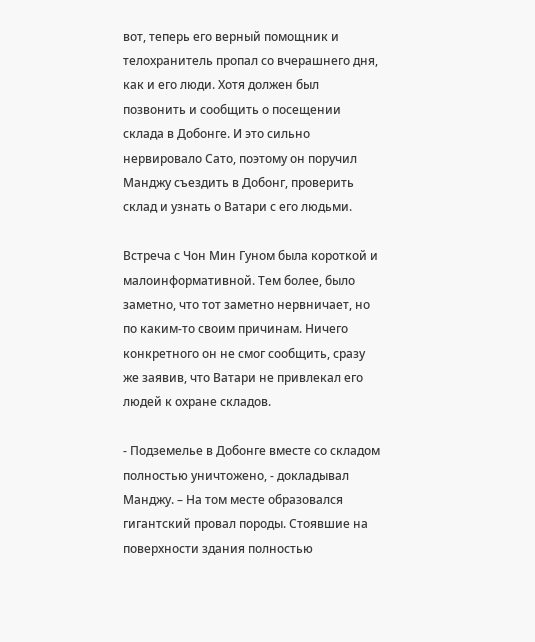вот, теперь его верный помощник и телохранитель пропал со вчерашнего дня, как и его люди. Хотя должен был позвонить и сообщить о посещении склада в Добонге. И это сильно нервировало Сато, поэтому он поручил Манджу съездить в Добонг, проверить склад и узнать о Ватари с его людьми.

Встреча с Чон Мин Гуном была короткой и малоинформативной. Тем более, было заметно, что тот заметно нервничает, но по каким-то своим причинам. Ничего конкретного он не смог сообщить, сразу же заявив, что Ватари не привлекал его людей к охране складов.

- Подземелье в Добонге вместе со складом полностью уничтожено, - докладывал Манджу. – На том месте образовался гигантский провал породы. Стоявшие на поверхности здания полностью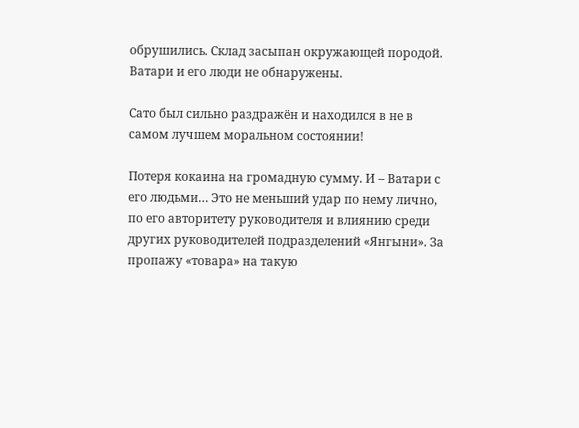обрушились. Склад засыпан окружающей породой. Ватари и его люди не обнаружены.

Сато был сильно раздражён и находился в не в самом лучшем моральном состоянии!

Потеря кокаина на громадную сумму. И – Ватари с его людьми… Это не меньший удар по нему лично, по его авторитету руководителя и влиянию среди других руководителей подразделений «Янгыни». За пропажу «товара» на такую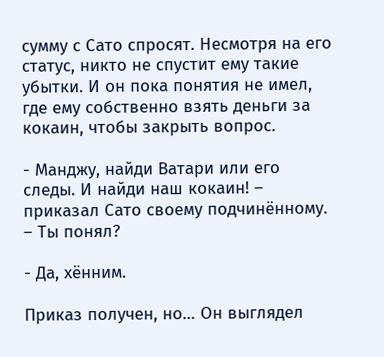сумму с Сато спросят. Несмотря на его статус, никто не спустит ему такие убытки. И он пока понятия не имел, где ему собственно взять деньги за кокаин, чтобы закрыть вопрос.

- Манджу, найди Ватари или его следы. И найди наш кокаин! – приказал Сато своему подчинённому. – Ты понял?

- Да, хённим.

Приказ получен, но… Он выглядел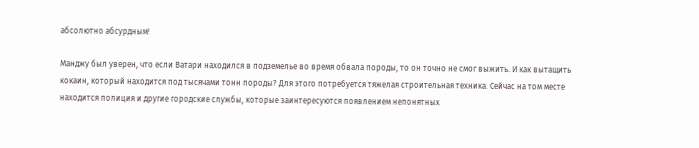абсолютно абсурдным!

Манджу был уверен, что если Ватари находился в подземелье во время обвала породы, то он точно не смог выжить. И как вытащить кокаин, который находится под тысячами тонн породы? Для этого потребуется тяжелая строительная техника. Сейчас на том месте находится полиция и другие городские службы, которые заинтересуются появлением непонятных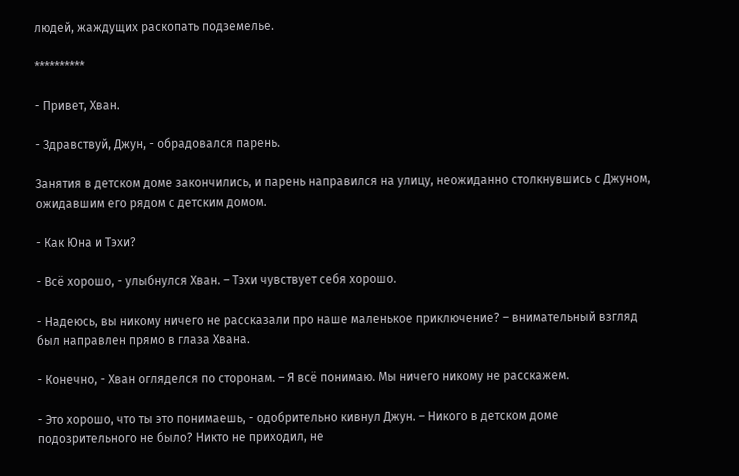людей, жаждущих раскопать подземелье.

**********

- Привет, Хван.

- Здравствуй, Джун, - обрадовался парень.

Занятия в детском доме закончились, и парень направился на улицу, неожиданно столкнувшись с Джуном, ожидавшим его рядом с детским домом.

- Как Юна и Тэхи?

- Всё хорошо, - улыбнулся Хван. – Тэхи чувствует себя хорошо.

- Надеюсь, вы никому ничего не рассказали про наше маленькое приключение? – внимательный взгляд был направлен прямо в глаза Хвана.

- Конечно, - Хван огляделся по сторонам. – Я всё понимаю. Мы ничего никому не расскажем.

- Это хорошо, что ты это понимаешь, - одобрительно кивнул Джун. – Никого в детском доме подозрительного не было? Никто не приходил, не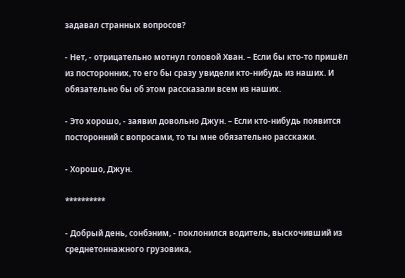задавал странных вопросов?

- Нет, - отрицательно мотнул головой Хван. – Если бы кто-то пришёл из посторонних, то его бы сразу увидели кто-нибудь из наших. И обязательно бы об этом рассказали всем из наших.

- Это хорошо, - заявил довольно Джун. – Если кто-нибудь появится посторонний с вопросами, то ты мне обязательно расскажи.

- Хорошо, Джун.

**********

- Добрый день, сонбэним, - поклонился водитель, выскочивший из среднетоннажного грузовика,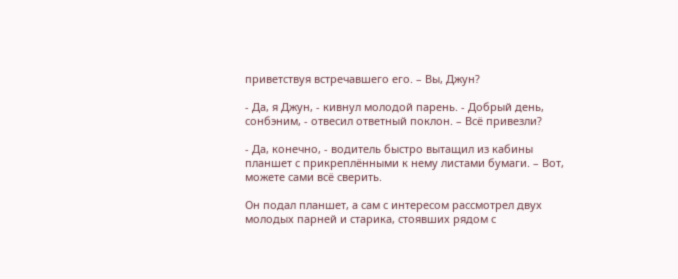приветствуя встречавшего его. – Вы, Джун?

- Да, я Джун, - кивнул молодой парень. - Добрый день, сонбэним, - отвесил ответный поклон. – Всё привезли?

- Да, конечно, - водитель быстро вытащил из кабины планшет с прикреплёнными к нему листами бумаги. – Вот, можете сами всё сверить.

Он подал планшет, а сам с интересом рассмотрел двух молодых парней и старика, стоявших рядом с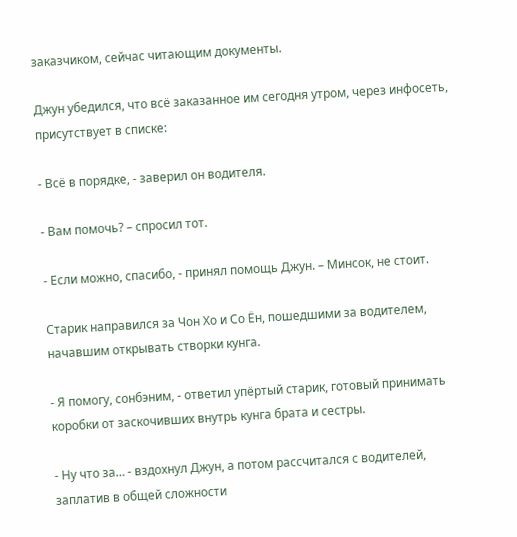заказчиком, сейчас читающим документы.

Джун убедился, что всё заказанное им сегодня утром, через инфосеть, присутствует в списке:

- Всё в порядке, - заверил он водителя.

- Вам помочь? – спросил тот.

- Если можно, спасибо, - принял помощь Джун. – Минсок, не стоит.

Старик направился за Чон Хо и Со Ён, пошедшими за водителем, начавшим открывать створки кунга.

- Я помогу, сонбэним, - ответил упёртый старик, готовый принимать коробки от заскочивших внутрь кунга брата и сестры.

- Ну что за… - вздохнул Джун, а потом рассчитался с водителей, заплатив в общей сложности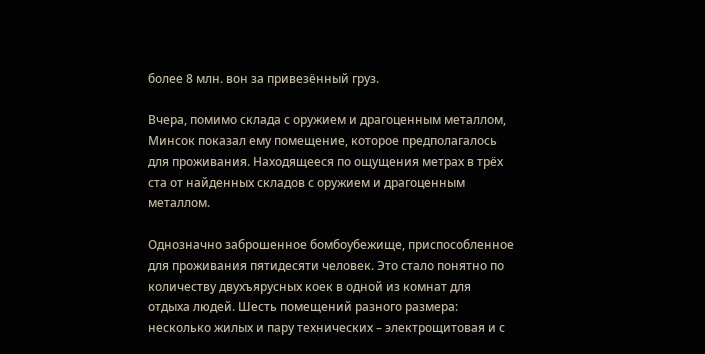более 8 млн. вон за привезённый груз.

Вчера, помимо склада с оружием и драгоценным металлом, Минсок показал ему помещение, которое предполагалось для проживания. Находящееся по ощущения метрах в трёх ста от найденных складов с оружием и драгоценным металлом.

Однозначно заброшенное бомбоубежище, приспособленное для проживания пятидесяти человек. Это стало понятно по количеству двухъярусных коек в одной из комнат для отдыха людей. Шесть помещений разного размера: несколько жилых и пару технических – электрощитовая и с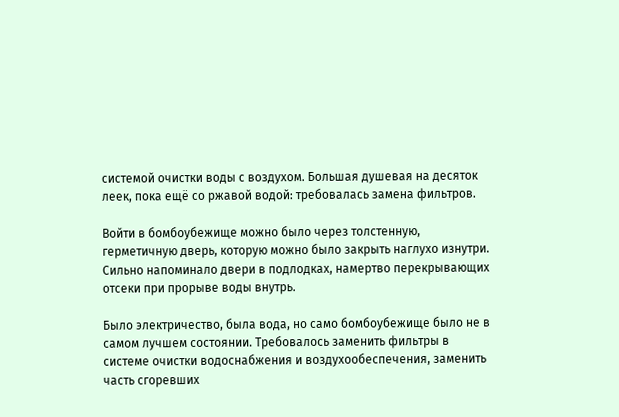системой очистки воды с воздухом. Большая душевая на десяток леек, пока ещё со ржавой водой: требовалась замена фильтров.

Войти в бомбоубежище можно было через толстенную, герметичную дверь, которую можно было закрыть наглухо изнутри. Сильно напоминало двери в подлодках, намертво перекрывающих отсеки при прорыве воды внутрь.

Было электричество, была вода, но само бомбоубежище было не в самом лучшем состоянии. Требовалось заменить фильтры в системе очистки водоснабжения и воздухообеспечения, заменить часть сгоревших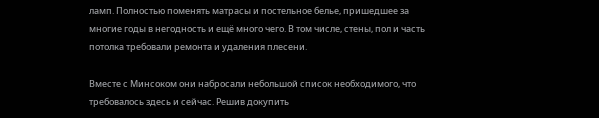ламп. Полностью поменять матрасы и постельное белье, пришедшее за многие годы в негодность и ещё много чего. В том числе, стены, пол и часть потолка требовали ремонта и удаления плесени.

Вместе с Минсоком они набросали небольшой список необходимого, что требовалось здесь и сейчас. Решив докупить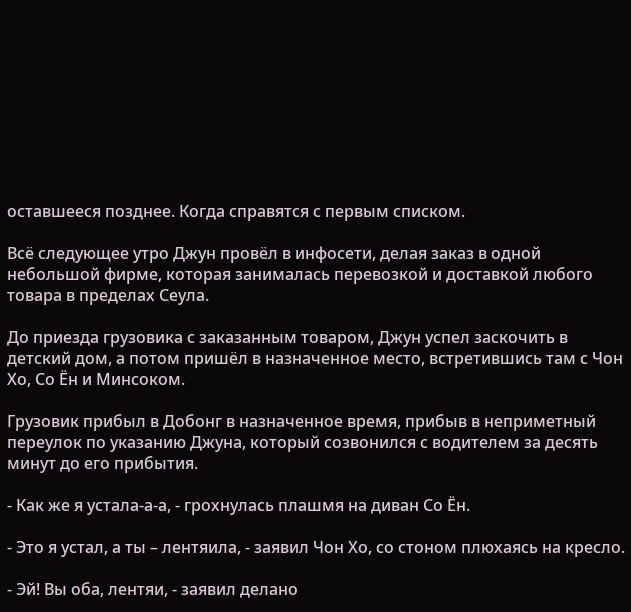оставшееся позднее. Когда справятся с первым списком.

Всё следующее утро Джун провёл в инфосети, делая заказ в одной небольшой фирме, которая занималась перевозкой и доставкой любого товара в пределах Сеула.

До приезда грузовика с заказанным товаром, Джун успел заскочить в детский дом, а потом пришёл в назначенное место, встретившись там с Чон Хо, Со Ён и Минсоком.

Грузовик прибыл в Добонг в назначенное время, прибыв в неприметный переулок по указанию Джуна, который созвонился с водителем за десять минут до его прибытия.

- Как же я устала-а-а, - грохнулась плашмя на диван Со Ён.

- Это я устал, а ты – лентяила, - заявил Чон Хо, со стоном плюхаясь на кресло.

- Эй! Вы оба, лентяи, - заявил делано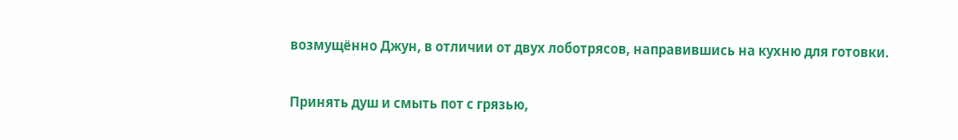возмущённо Джун, в отличии от двух лоботрясов, направившись на кухню для готовки.

Принять душ и смыть пот с грязью,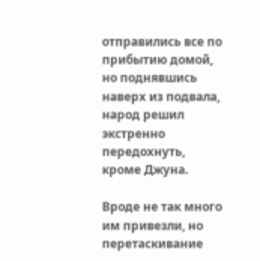отправились все по прибытию домой, но поднявшись наверх из подвала, народ решил экстренно передохнуть, кроме Джуна.

Вроде не так много им привезли, но перетаскивание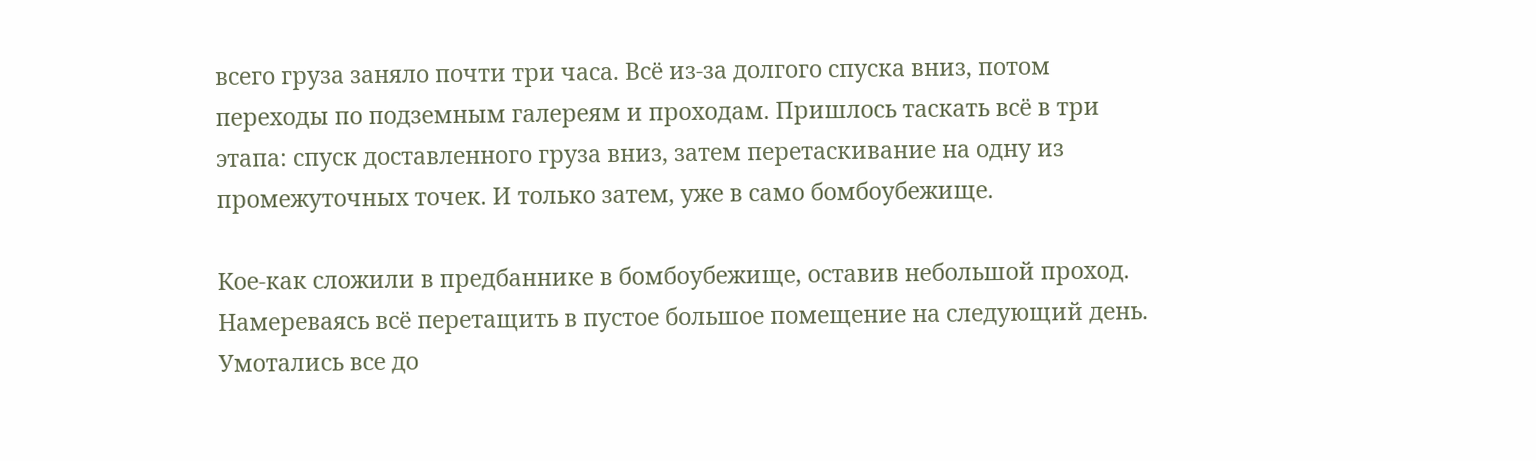всего груза заняло почти три часа. Всё из-за долгого спуска вниз, потом переходы по подземным галереям и проходам. Пришлось таскать всё в три этапа: спуск доставленного груза вниз, затем перетаскивание на одну из промежуточных точек. И только затем, уже в само бомбоубежище.

Кое-как сложили в предбаннике в бомбоубежище, оставив небольшой проход. Намереваясь всё перетащить в пустое большое помещение на следующий день. Умотались все до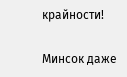крайности!

Минсок даже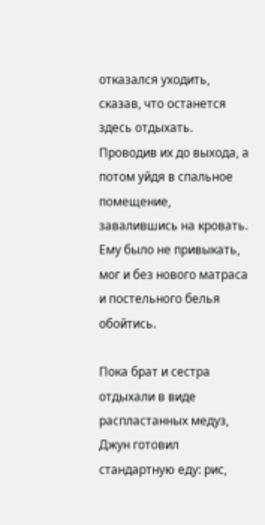отказался уходить, сказав, что останется здесь отдыхать. Проводив их до выхода, а потом уйдя в спальное помещение, завалившись на кровать. Ему было не привыкать, мог и без нового матраса и постельного белья обойтись.

Пока брат и сестра отдыхали в виде распластанных медуз, Джун готовил стандартную еду: рис,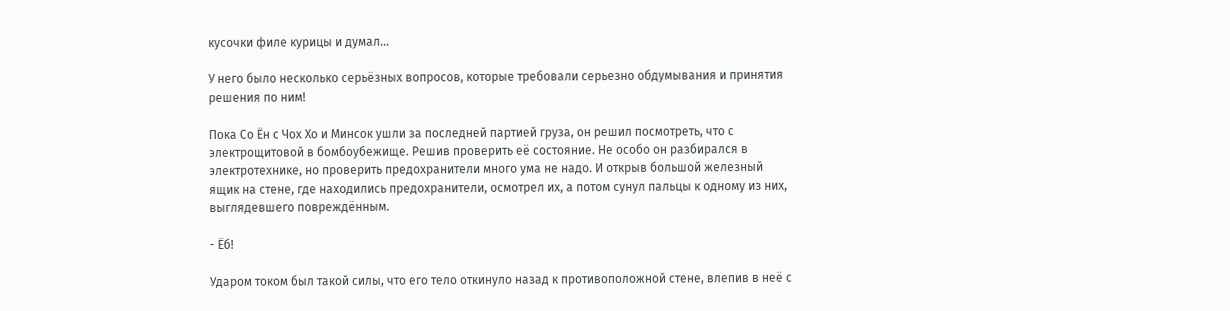кусочки филе курицы и думал…

У него было несколько серьёзных вопросов, которые требовали серьезно обдумывания и принятия решения по ним!

Пока Со Ён с Чох Хо и Минсок ушли за последней партией груза, он решил посмотреть, что с электрощитовой в бомбоубежище. Решив проверить её состояние. Не особо он разбирался в электротехнике, но проверить предохранители много ума не надо. И открыв большой железный ящик на стене, где находились предохранители, осмотрел их, а потом сунул пальцы к одному из них, выглядевшего повреждённым.

- Ёб!

Ударом током был такой силы, что его тело откинуло назад к противоположной стене, влепив в неё с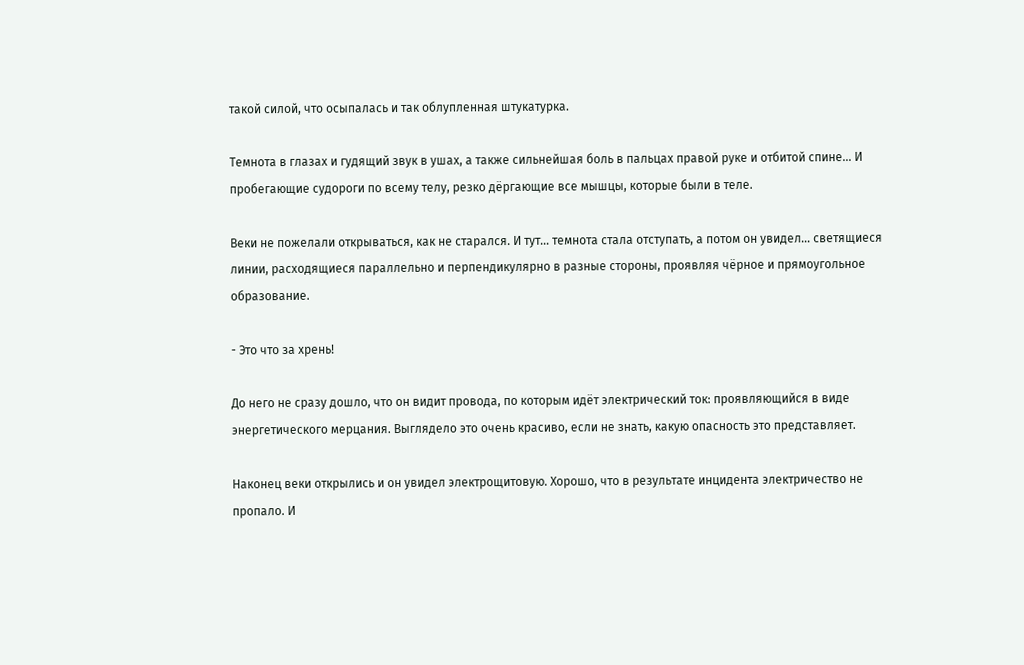такой силой, что осыпалась и так облупленная штукатурка.

Темнота в глазах и гудящий звук в ушах, а также сильнейшая боль в пальцах правой руке и отбитой спине… И пробегающие судороги по всему телу, резко дёргающие все мышцы, которые были в теле.

Веки не пожелали открываться, как не старался. И тут… темнота стала отступать, а потом он увидел… светящиеся линии, расходящиеся параллельно и перпендикулярно в разные стороны, проявляя чёрное и прямоугольное образование.

- Это что за хрень!

До него не сразу дошло, что он видит провода, по которым идёт электрический ток: проявляющийся в виде энергетического мерцания. Выглядело это очень красиво, если не знать, какую опасность это представляет.

Наконец веки открылись и он увидел электрощитовую. Хорошо, что в результате инцидента электричество не пропало. И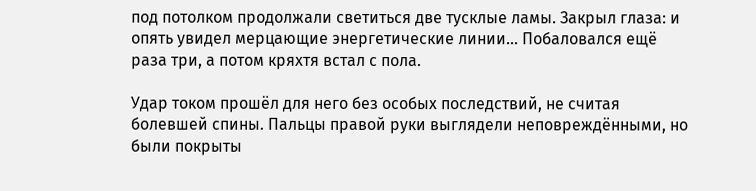под потолком продолжали светиться две тусклые ламы. Закрыл глаза: и опять увидел мерцающие энергетические линии… Побаловался ещё раза три, а потом кряхтя встал с пола.

Удар током прошёл для него без особых последствий, не считая болевшей спины. Пальцы правой руки выглядели неповреждёнными, но были покрыты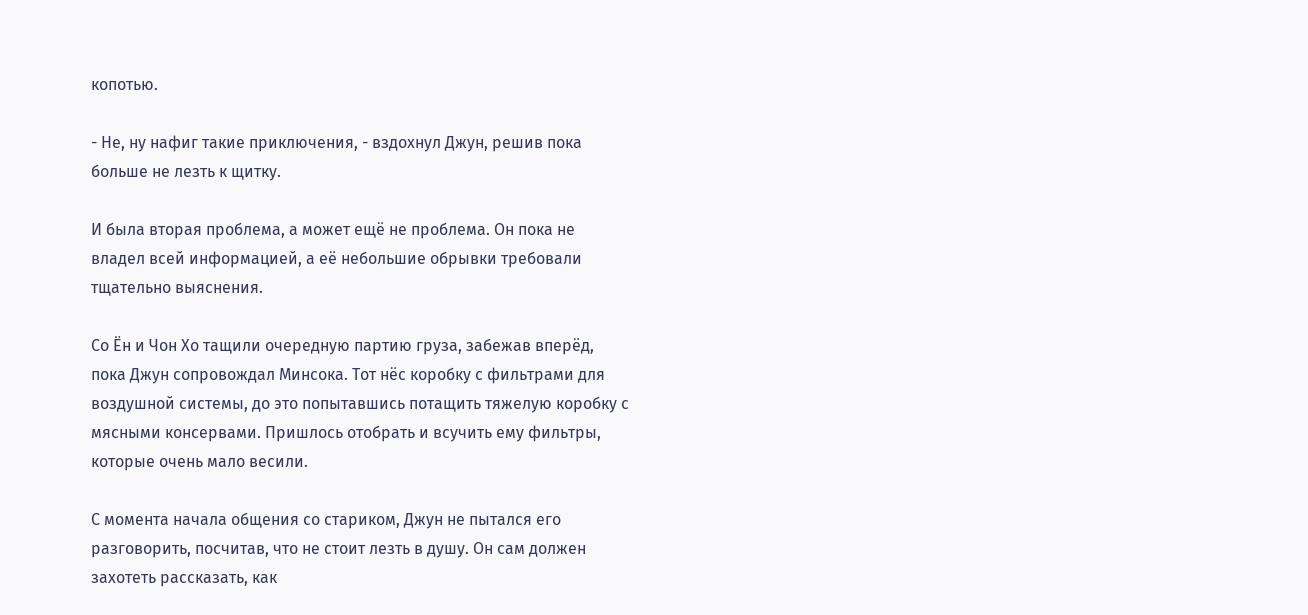копотью.

- Не, ну нафиг такие приключения, - вздохнул Джун, решив пока больше не лезть к щитку.

И была вторая проблема, а может ещё не проблема. Он пока не владел всей информацией, а её небольшие обрывки требовали тщательно выяснения.

Со Ён и Чон Хо тащили очередную партию груза, забежав вперёд, пока Джун сопровождал Минсока. Тот нёс коробку с фильтрами для воздушной системы, до это попытавшись потащить тяжелую коробку с мясными консервами. Пришлось отобрать и всучить ему фильтры, которые очень мало весили.

С момента начала общения со стариком, Джун не пытался его разговорить, посчитав, что не стоит лезть в душу. Он сам должен захотеть рассказать, как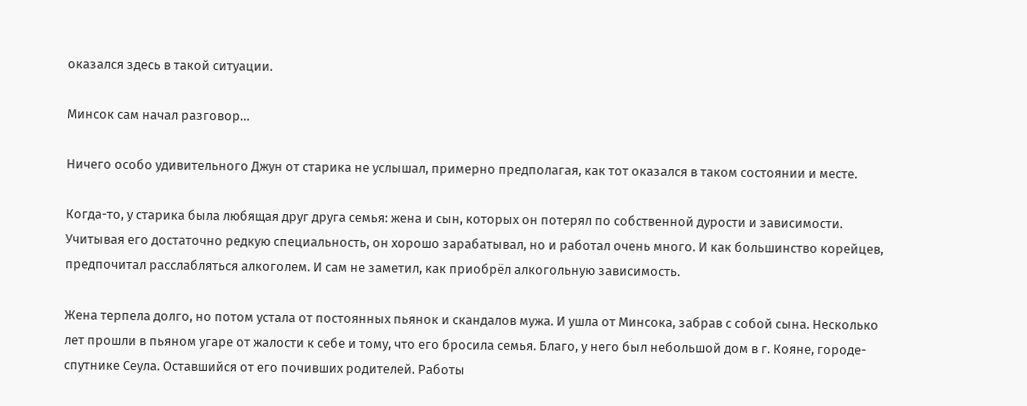оказался здесь в такой ситуации.

Минсок сам начал разговор…

Ничего особо удивительного Джун от старика не услышал, примерно предполагая, как тот оказался в таком состоянии и месте.

Когда-то, у старика была любящая друг друга семья: жена и сын, которых он потерял по собственной дурости и зависимости. Учитывая его достаточно редкую специальность, он хорошо зарабатывал, но и работал очень много. И как большинство корейцев, предпочитал расслабляться алкоголем. И сам не заметил, как приобрёл алкогольную зависимость.

Жена терпела долго, но потом устала от постоянных пьянок и скандалов мужа. И ушла от Минсока, забрав с собой сына. Несколько лет прошли в пьяном угаре от жалости к себе и тому, что его бросила семья. Благо, у него был небольшой дом в г. Кояне, городе-спутнике Сеула. Оставшийся от его почивших родителей. Работы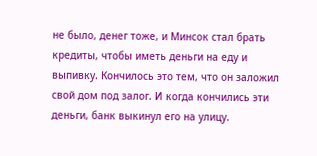не было, денег тоже, и Минсок стал брать кредиты, чтобы иметь деньги на еду и выпивку. Кончилось это тем, что он заложил свой дом под залог. И когда кончились эти деньги, банк выкинул его на улицу.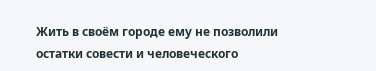Жить в своём городе ему не позволили остатки совести и человеческого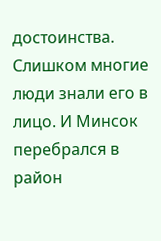достоинства. Слишком многие люди знали его в лицо. И Минсок перебрался в район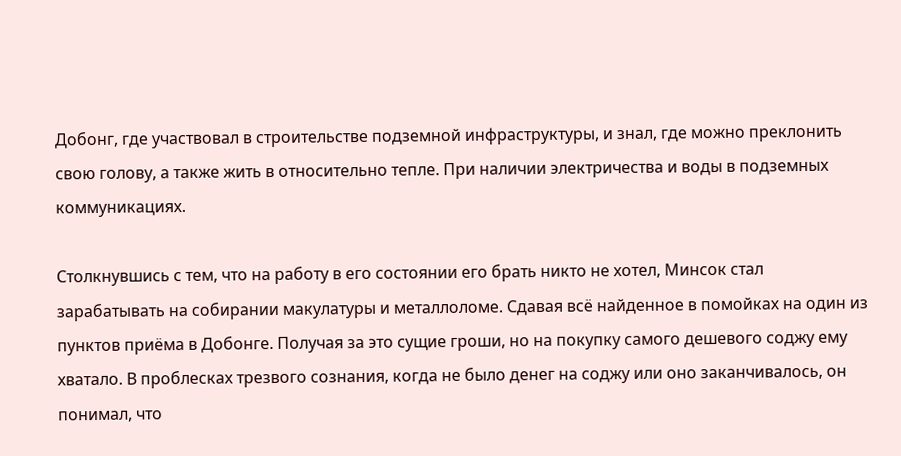Добонг, где участвовал в строительстве подземной инфраструктуры, и знал, где можно преклонить свою голову, а также жить в относительно тепле. При наличии электричества и воды в подземных коммуникациях.

Столкнувшись с тем, что на работу в его состоянии его брать никто не хотел, Минсок стал зарабатывать на собирании макулатуры и металлоломе. Сдавая всё найденное в помойках на один из пунктов приёма в Добонге. Получая за это сущие гроши, но на покупку самого дешевого соджу ему хватало. В проблесках трезвого сознания, когда не было денег на соджу или оно заканчивалось, он понимал, что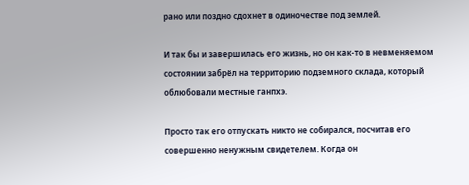рано или поздно сдохнет в одиночестве под землей.

И так бы и завершилась его жизнь, но он как-то в невменяемом состоянии забрёл на территорию подземного склада, который облюбовали местные ганпхэ.

Просто так его отпускать никто не собирался, посчитав его совершенно ненужным свидетелем. Когда он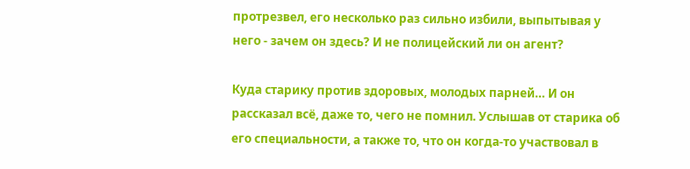протрезвел, его несколько раз сильно избили, выпытывая у него - зачем он здесь? И не полицейский ли он агент?

Куда старику против здоровых, молодых парней… И он рассказал всё, даже то, чего не помнил. Услышав от старика об его специальности, а также то, что он когда-то участвовал в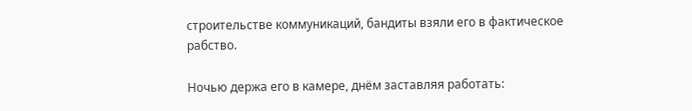строительстве коммуникаций, бандиты взяли его в фактическое рабство.

Ночью держа его в камере, днём заставляя работать: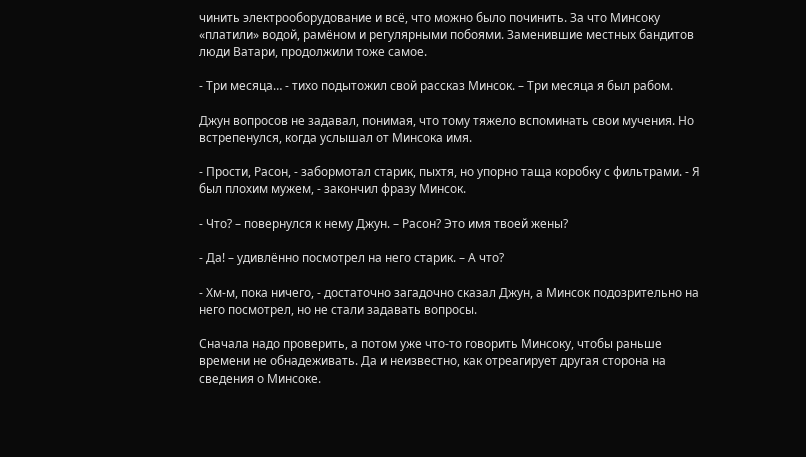чинить электрооборудование и всё, что можно было починить. За что Минсоку «платили» водой, рамёном и регулярными побоями. Заменившие местных бандитов люди Ватари, продолжили тоже самое.

- Три месяца… - тихо подытожил свой рассказ Минсок. – Три месяца я был рабом.

Джун вопросов не задавал, понимая, что тому тяжело вспоминать свои мучения. Но встрепенулся, когда услышал от Минсока имя.

- Прости, Расон, - забормотал старик, пыхтя, но упорно таща коробку с фильтрами. - Я был плохим мужем, - закончил фразу Минсок.

- Что? – повернулся к нему Джун. – Расон? Это имя твоей жены?

- Да! – удивлённо посмотрел на него старик. – А что?

- Хм-м, пока ничего, - достаточно загадочно сказал Джун, а Минсок подозрительно на него посмотрел, но не стали задавать вопросы.

Сначала надо проверить, а потом уже что-то говорить Минсоку, чтобы раньше времени не обнадеживать. Да и неизвестно, как отреагирует другая сторона на сведения о Минсоке.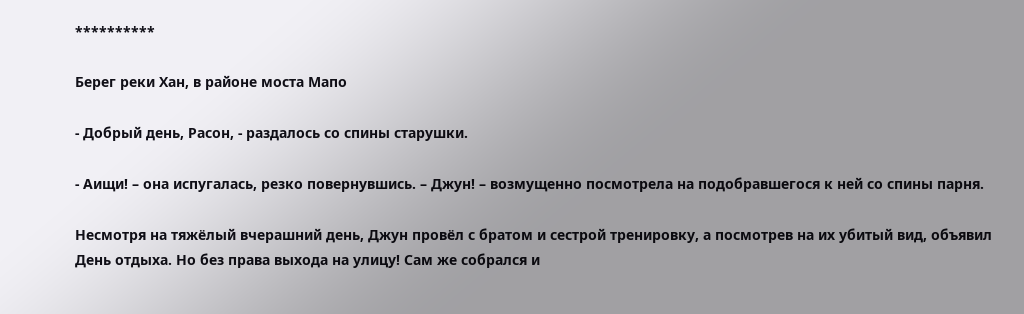**********

Берег реки Хан, в районе моста Мапо

- Добрый день, Расон, - раздалось со спины старушки.

- Аищи! – она испугалась, резко повернувшись. – Джун! – возмущенно посмотрела на подобравшегося к ней со спины парня.

Несмотря на тяжёлый вчерашний день, Джун провёл с братом и сестрой тренировку, а посмотрев на их убитый вид, объявил День отдыха. Но без права выхода на улицу! Сам же собрался и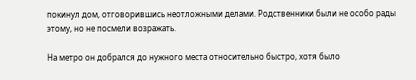покинул дом, отговорившись неотложными делами. Родственники были не особо рады этому, но не посмели возражать.

На метро он добрался до нужного места относительно быстро, хотя было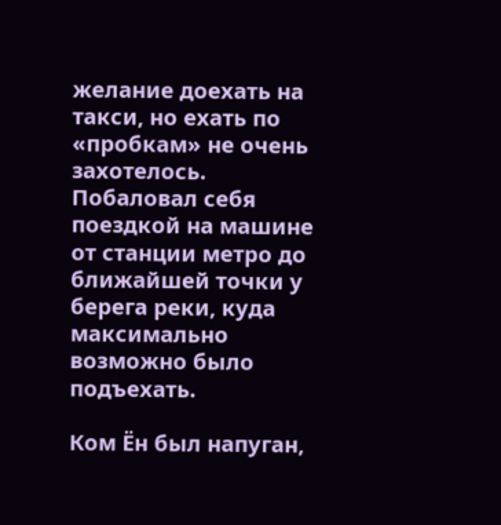желание доехать на такси, но ехать по «пробкам» не очень захотелось. Побаловал себя поездкой на машине от станции метро до ближайшей точки у берега реки, куда максимально возможно было подъехать.

Ком Ён был напуган,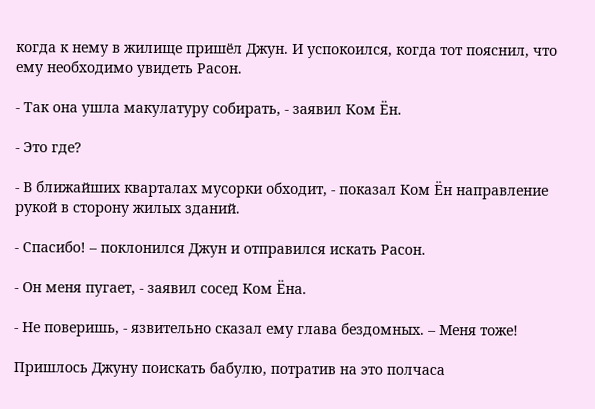когда к нему в жилище пришёл Джун. И успокоился, когда тот пояснил, что ему необходимо увидеть Расон.

- Так она ушла макулатуру собирать, - заявил Ком Ён.

- Это где?

- В ближайших кварталах мусорки обходит, - показал Ком Ён направление рукой в сторону жилых зданий.

- Спасибо! – поклонился Джун и отправился искать Расон.

- Он меня пугает, - заявил сосед Ком Ёна.

- Не поверишь, - язвительно сказал ему глава бездомных. – Меня тоже!

Пришлось Джуну поискать бабулю, потратив на это полчаса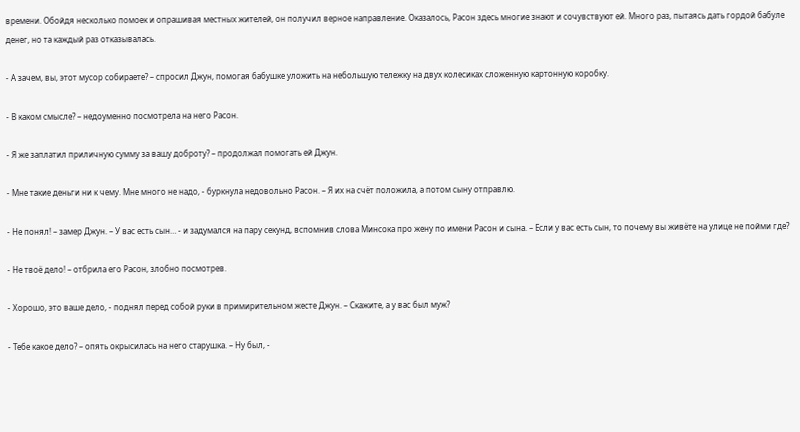времени. Обойдя несколько помоек и опрашивая местных жителей, он получил верное направление. Оказалось, Расон здесь многие знают и сочувствуют ей. Много раз, пытаясь дать гордой бабуле денег, но та каждый раз отказывалась.

- А зачем, вы, этот мусор собираете? – спросил Джун, помогая бабушке уложить на небольшую тележку на двух колесиках сложенную картонную коробку.

- В каком смысле? – недоуменно посмотрела на него Расон.

- Я же заплатил приличную сумму за вашу доброту? – продолжал помогать ей Джун.

- Мне такие деньги ни к чему. Мне много не надо, - буркнула недовольно Расон. – Я их на счёт положила, а потом сыну отправлю.

- Не понял! – замер Джун. – У вас есть сын… - и задумался на пару секунд, вспомнив слова Минсока про жену по имени Расон и сына. – Если у вас есть сын, то почему вы живёте на улице не пойми где?

- Не твоё дело! – отбрила его Расон, злобно посмотрев.

- Хорошо, это ваше дело, - поднял перед собой руки в примирительном жесте Джун. – Скажите, а у вас был муж?

- Тебе какое дело? – опять окрысилась на него старушка. – Ну был, -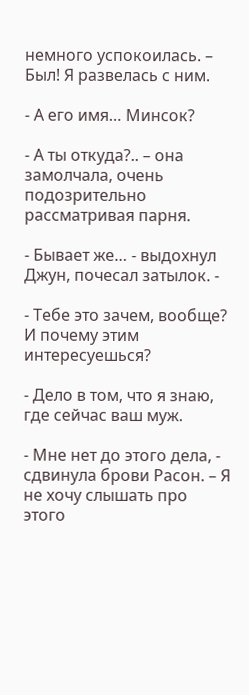немного успокоилась. – Был! Я развелась с ним.

- А его имя… Минсок?

- А ты откуда?.. – она замолчала, очень подозрительно рассматривая парня.

- Бывает же… - выдохнул Джун, почесал затылок. -

- Тебе это зачем, вообще? И почему этим интересуешься?

- Дело в том, что я знаю, где сейчас ваш муж.

- Мне нет до этого дела, - сдвинула брови Расон. – Я не хочу слышать про этого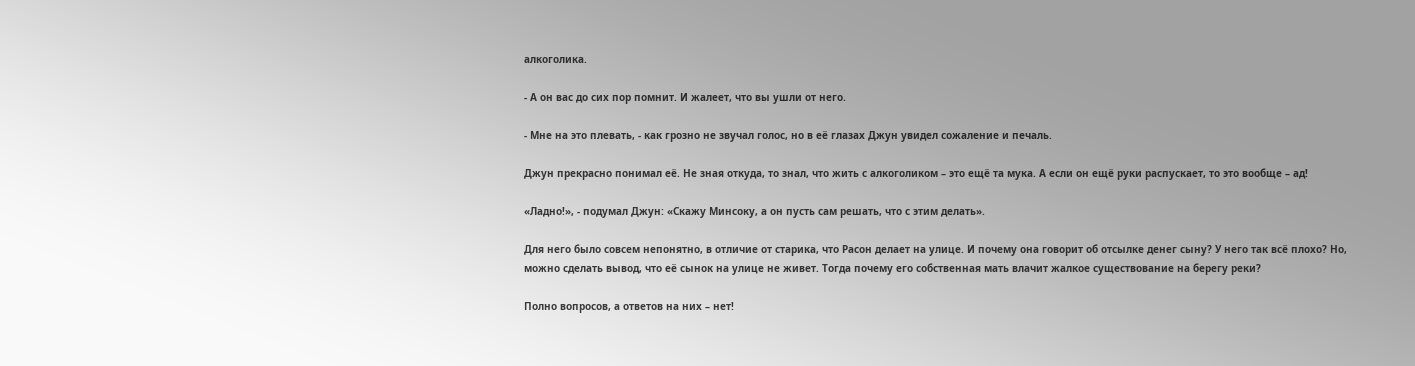алкоголика.

- А он вас до сих пор помнит. И жалеет, что вы ушли от него.

- Мне на это плевать, - как грозно не звучал голос, но в её глазах Джун увидел сожаление и печаль.

Джун прекрасно понимал её. Не зная откуда, то знал, что жить с алкоголиком – это ещё та мука. А если он ещё руки распускает, то это вообще – ад!

«Ладно!», - подумал Джун: «Скажу Минсоку, а он пусть сам решать, что с этим делать».

Для него было совсем непонятно, в отличие от старика, что Расон делает на улице. И почему она говорит об отсылке денег сыну? У него так всё плохо? Но, можно сделать вывод, что её сынок на улице не живет. Тогда почему его собственная мать влачит жалкое существование на берегу реки?

Полно вопросов, а ответов на них – нет!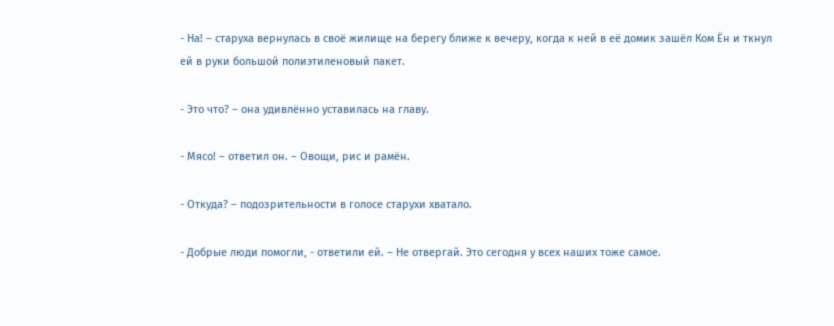- На! – старуха вернулась в своё жилище на берегу ближе к вечеру, когда к ней в её домик зашёл Ком Ён и ткнул ей в руки большой полиэтиленовый пакет.

- Это что? – она удивлённо уставилась на главу.

- Мясо! – ответил он. – Овощи, рис и рамён.

- Откуда? – подозрительности в голосе старухи хватало.

- Добрые люди помогли, - ответили ей. – Не отвергай. Это сегодня у всех наших тоже самое.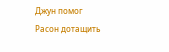Джун помог Расон дотащить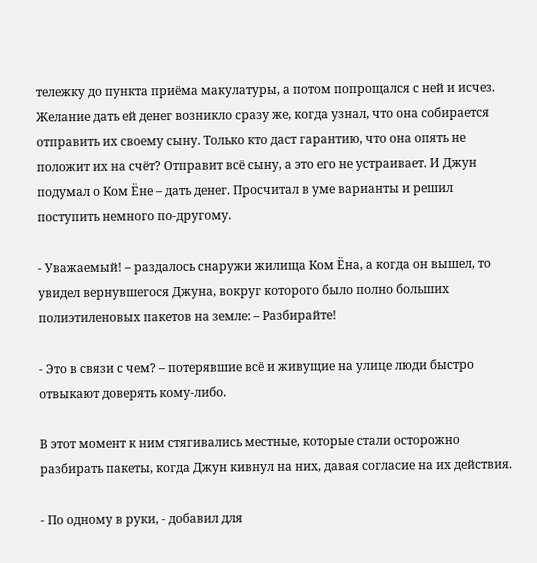тележку до пункта приёма макулатуры, а потом попрощался с ней и исчез. Желание дать ей денег возникло сразу же, когда узнал, что она собирается отправить их своему сыну. Только кто даст гарантию, что она опять не положит их на счёт? Отправит всё сыну, а это его не устраивает. И Джун подумал о Ком Ёне – дать денег. Просчитал в уме варианты и решил поступить немного по-другому.

- Уважаемый! – раздалось снаружи жилища Ком Ёна, а когда он вышел, то увидел вернувшегося Джуна, вокруг которого было полно больших полиэтиленовых пакетов на земле: – Разбирайте!

- Это в связи с чем? – потерявшие всё и живущие на улице люди быстро отвыкают доверять кому-либо.

В этот момент к ним стягивались местные, которые стали осторожно разбирать пакеты, когда Джун кивнул на них, давая согласие на их действия.

- По одному в руки, - добавил для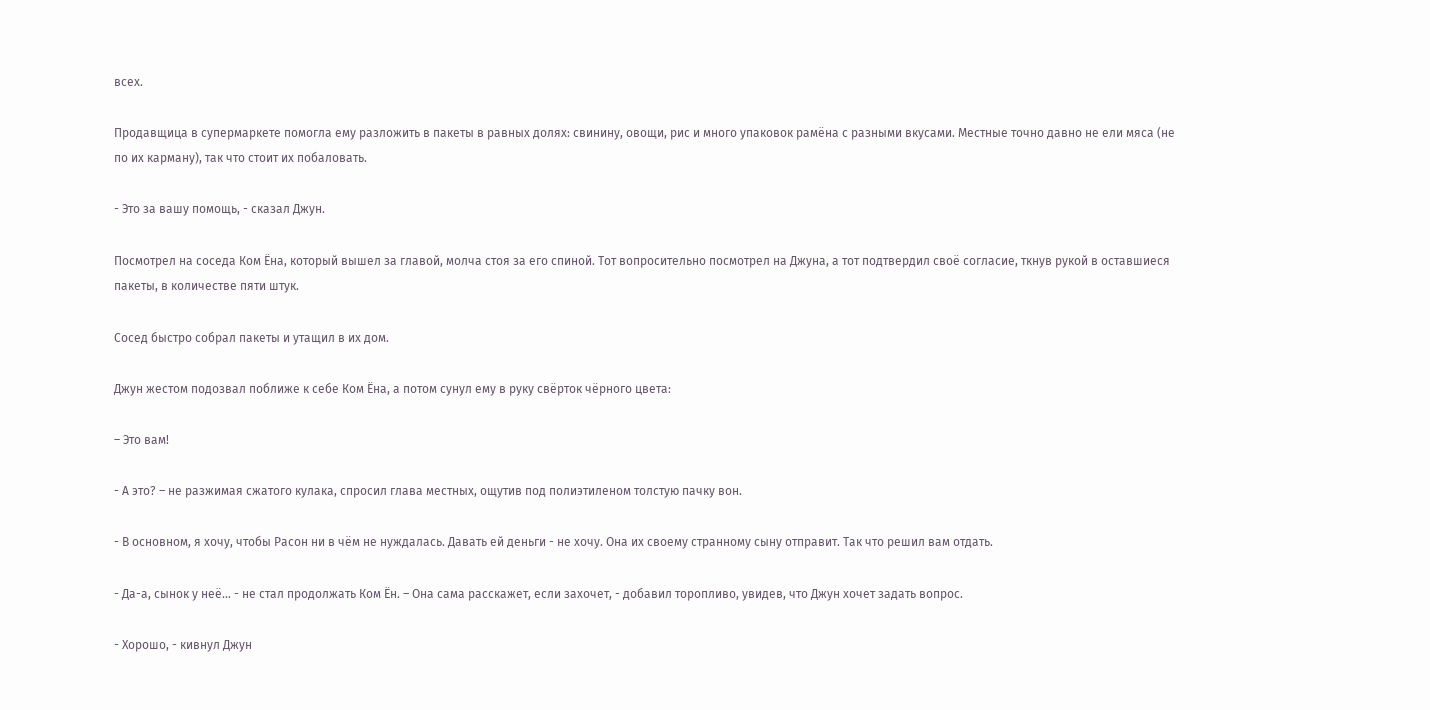всех.

Продавщица в супермаркете помогла ему разложить в пакеты в равных долях: свинину, овощи, рис и много упаковок рамёна с разными вкусами. Местные точно давно не ели мяса (не по их карману), так что стоит их побаловать.

- Это за вашу помощь, - сказал Джун.

Посмотрел на соседа Ком Ёна, который вышел за главой, молча стоя за его спиной. Тот вопросительно посмотрел на Джуна, а тот подтвердил своё согласие, ткнув рукой в оставшиеся пакеты, в количестве пяти штук.

Сосед быстро собрал пакеты и утащил в их дом.

Джун жестом подозвал поближе к себе Ком Ёна, а потом сунул ему в руку свёрток чёрного цвета:

– Это вам!

- А это? – не разжимая сжатого кулака, спросил глава местных, ощутив под полиэтиленом толстую пачку вон.

- В основном, я хочу, чтобы Расон ни в чём не нуждалась. Давать ей деньги - не хочу. Она их своему странному сыну отправит. Так что решил вам отдать.

- Да-а, сынок у неё… - не стал продолжать Ком Ён. – Она сама расскажет, если захочет, - добавил торопливо, увидев, что Джун хочет задать вопрос.

- Хорошо, - кивнул Джун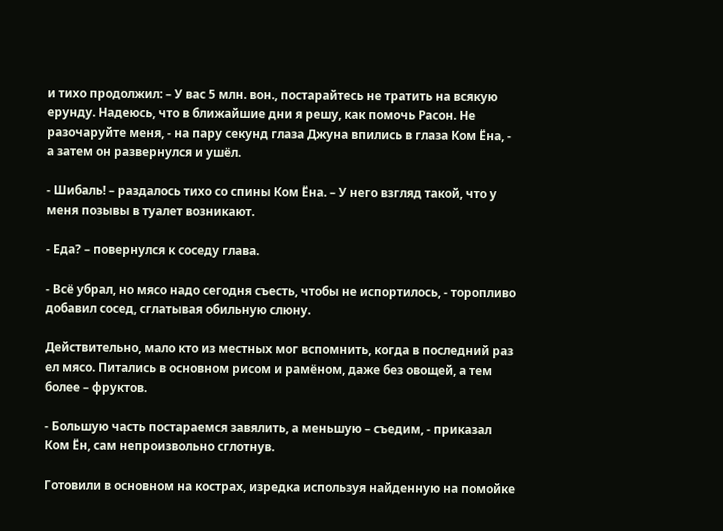и тихо продолжил: – У вас 5 млн. вон., постарайтесь не тратить на всякую ерунду. Надеюсь, что в ближайшие дни я решу, как помочь Расон. Не разочаруйте меня, - на пару секунд глаза Джуна впились в глаза Ком Ёна, - а затем он развернулся и ушёл.

- Шибаль! – раздалось тихо со спины Ком Ёна. – У него взгляд такой, что у меня позывы в туалет возникают.

- Еда? – повернулся к соседу глава.

- Всё убрал, но мясо надо сегодня съесть, чтобы не испортилось, - торопливо добавил сосед, сглатывая обильную слюну.

Действительно, мало кто из местных мог вспомнить, когда в последний раз ел мясо. Питались в основном рисом и рамёном, даже без овощей, а тем более – фруктов.

- Большую часть постараемся завялить, а меньшую – съедим, - приказал Ком Ён, сам непроизвольно сглотнув.

Готовили в основном на кострах, изредка используя найденную на помойке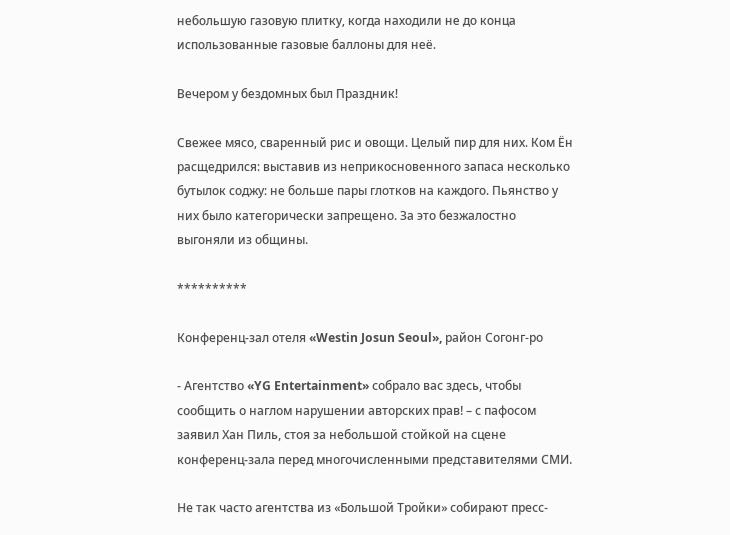небольшую газовую плитку, когда находили не до конца использованные газовые баллоны для неё.

Вечером у бездомных был Праздник!

Свежее мясо, сваренный рис и овощи. Целый пир для них. Ком Ён расщедрился: выставив из неприкосновенного запаса несколько бутылок соджу: не больше пары глотков на каждого. Пьянство у них было категорически запрещено. За это безжалостно выгоняли из общины.

**********

Конференц-зал отеля «Westin Josun Seoul», район Согонг-ро

- Агентство «YG Entertainment» собрало вас здесь, чтобы сообщить о наглом нарушении авторских прав! – с пафосом заявил Хан Пиль, стоя за небольшой стойкой на сцене конференц-зала перед многочисленными представителями СМИ.

Не так часто агентства из «Большой Тройки» собирают пресс-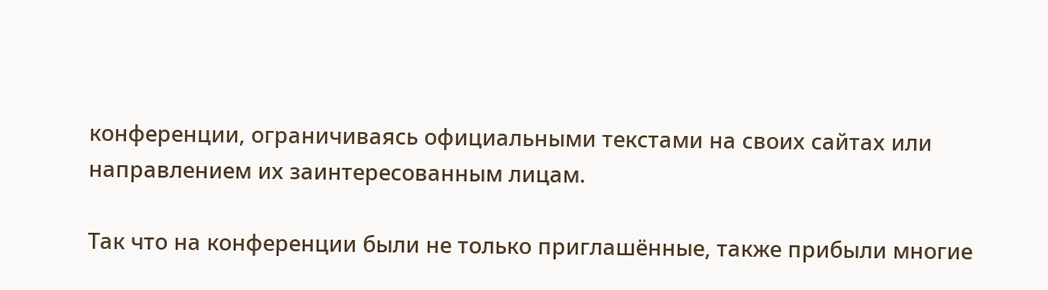конференции, ограничиваясь официальными текстами на своих сайтах или направлением их заинтересованным лицам.

Так что на конференции были не только приглашённые, также прибыли многие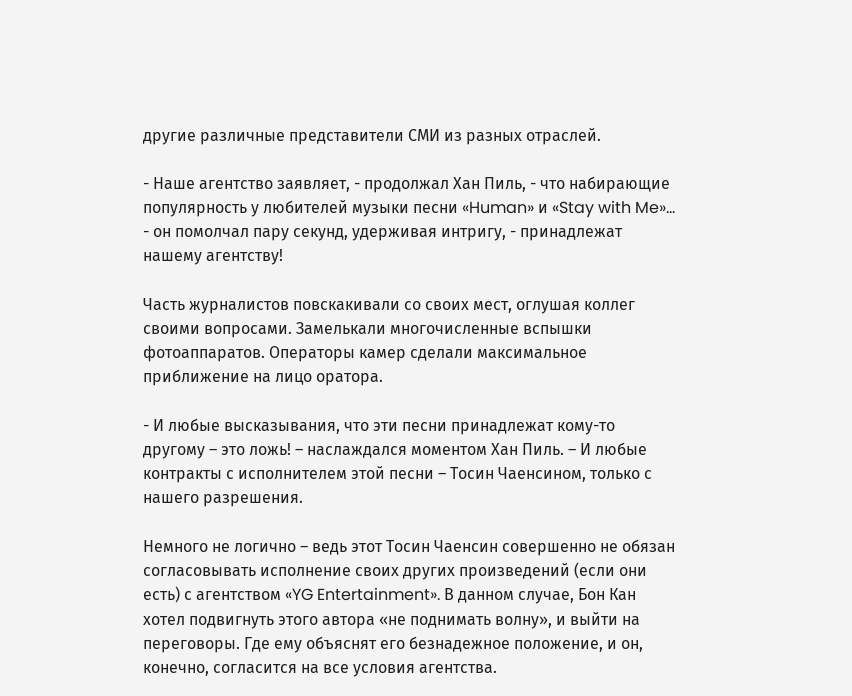другие различные представители СМИ из разных отраслей.

- Наше агентство заявляет, - продолжал Хан Пиль, - что набирающие популярность у любителей музыки песни «Human» и «Stay with Me»… - он помолчал пару секунд, удерживая интригу, - принадлежат нашему агентству!

Часть журналистов повскакивали со своих мест, оглушая коллег своими вопросами. Замелькали многочисленные вспышки фотоаппаратов. Операторы камер сделали максимальное приближение на лицо оратора.

- И любые высказывания, что эти песни принадлежат кому-то другому – это ложь! – наслаждался моментом Хан Пиль. – И любые контракты с исполнителем этой песни – Тосин Чаенсином, только с нашего разрешения.

Немного не логично – ведь этот Тосин Чаенсин совершенно не обязан согласовывать исполнение своих других произведений (если они есть) с агентством «YG Entertainment». В данном случае, Бон Кан хотел подвигнуть этого автора «не поднимать волну», и выйти на переговоры. Где ему объяснят его безнадежное положение, и он, конечно, согласится на все условия агентства.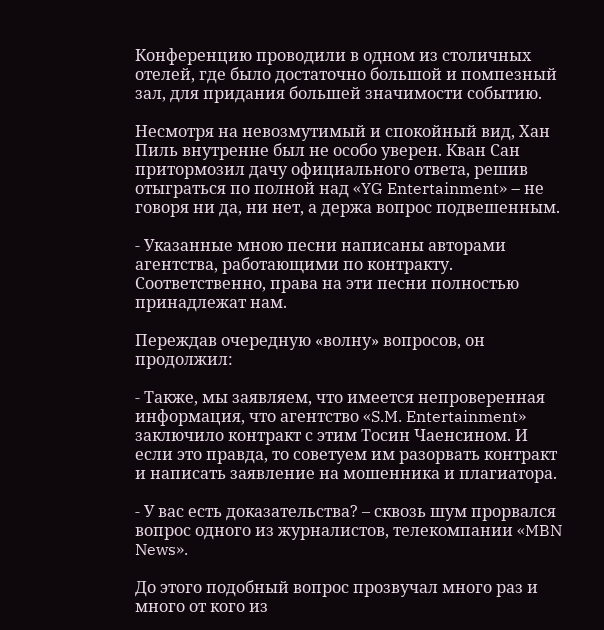Конференцию проводили в одном из столичных отелей, где было достаточно большой и помпезный зал, для придания большей значимости событию.

Несмотря на невозмутимый и спокойный вид, Хан Пиль внутренне был не особо уверен. Кван Сан притормозил дачу официального ответа, решив отыграться по полной над «YG Entertainment» – не говоря ни да, ни нет, а держа вопрос подвешенным.

- Указанные мною песни написаны авторами агентства, работающими по контракту. Соответственно, права на эти песни полностью принадлежат нам.

Переждав очередную «волну» вопросов, он продолжил:

- Также, мы заявляем, что имеется непроверенная информация, что агентство «S.M. Entertainment» заключило контракт с этим Тосин Чаенсином. И если это правда, то советуем им разорвать контракт и написать заявление на мошенника и плагиатора.

- У вас есть доказательства? – сквозь шум прорвался вопрос одного из журналистов, телекомпании «MBN News».

До этого подобный вопрос прозвучал много раз и много от кого из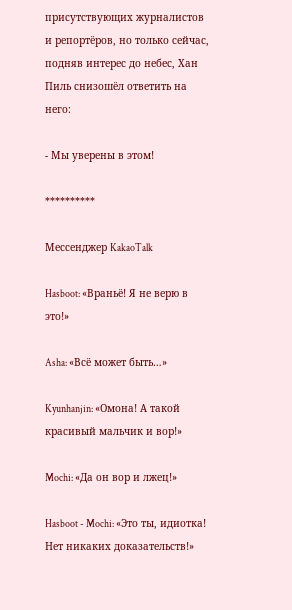присутствующих журналистов и репортёров, но только сейчас, подняв интерес до небес, Хан Пиль снизошёл ответить на него:

- Мы уверены в этом!

**********

Мессенджер KakaoTalk

Hasboot: «Враньё! Я не верю в это!»

Asha: «Всё может быть…»

Kyunhanjin: «Омона! А такой красивый мальчик и вор!»

Mochi: «Да он вор и лжец!»

Hasboot - Mochi: «Это ты, идиотка! Нет никаких доказательств!»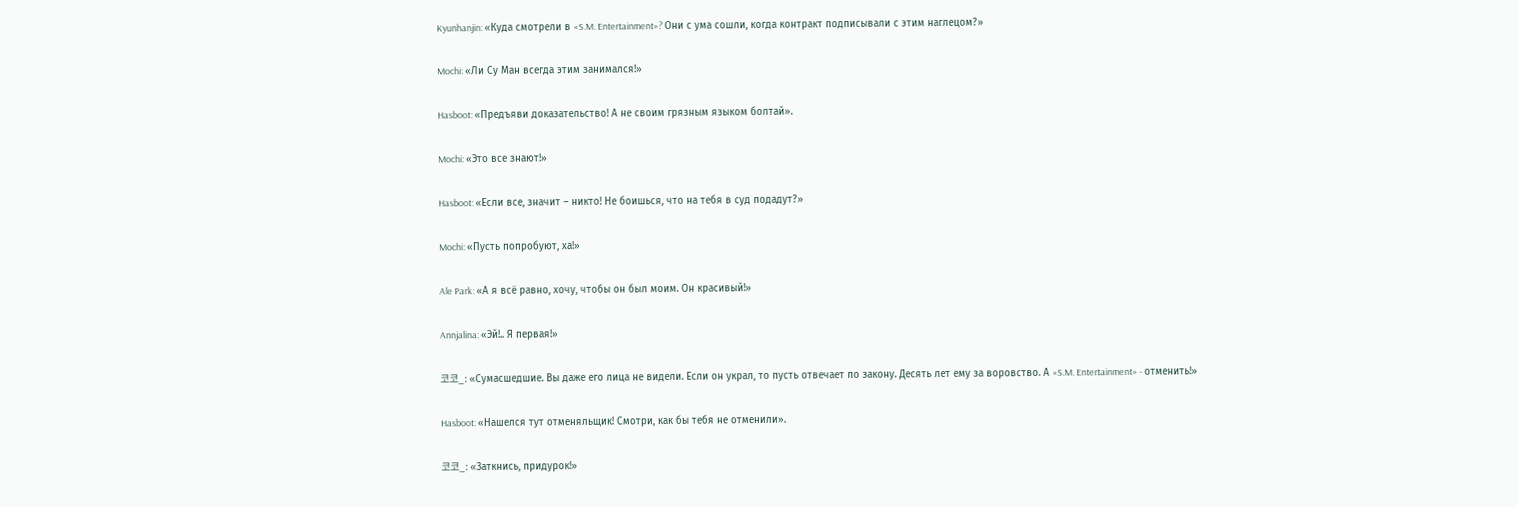Kyunhanjin: «Куда смотрели в «S.M. Entertainment»? Они с ума сошли, когда контракт подписывали с этим наглецом?»

Mochi: «Ли Су Ман всегда этим занимался!»

Hasboot: «Предъяви доказательство! А не своим грязным языком болтай».

Mochi: «Это все знают!»

Hasboot: «Если все, значит – никто! Не боишься, что на тебя в суд подадут?»

Mochi: «Пусть попробуют, ха!»

Ale Park: «А я всё равно, хочу, чтобы он был моим. Он красивый!»

Annjalina: «Эй!.. Я первая!»

코코_: «Сумасшедшие. Вы даже его лица не видели. Если он украл, то пусть отвечает по закону. Десять лет ему за воровство. А «S.M. Entertainment» - отменить!»

Hasboot: «Нашелся тут отменяльщик! Смотри, как бы тебя не отменили».

코코_: «Заткнись, придурок!»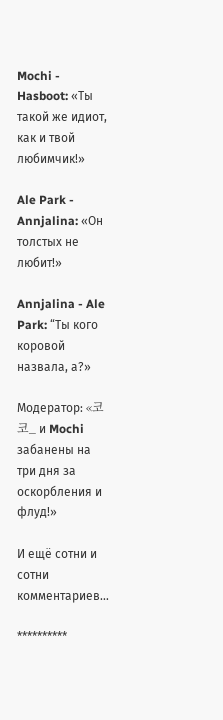Mochi - Hasboot: «Ты такой же идиот, как и твой любимчик!»

Ale Park - Annjalina: «Он толстых не любит!»

Annjalina - Ale Park: “Ты кого коровой назвала, а?»

Модератор: «코코_ и Mochi забанены на три дня за оскорбления и флуд!»

И ещё сотни и сотни комментариев…

**********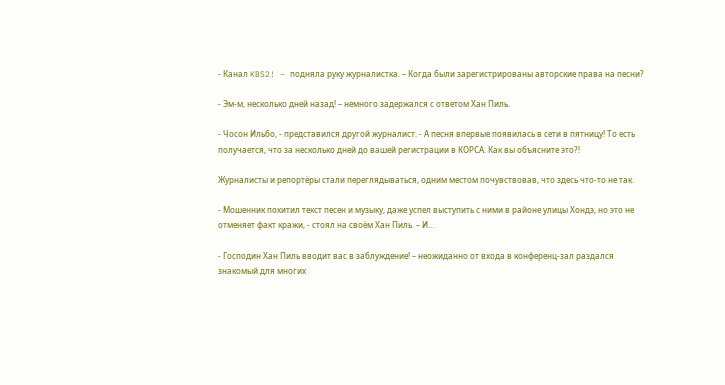- Канал KBS2! – подняла руку журналистка. – Когда были зарегистрированы авторские права на песни?

- Эм-м, несколько дней назад! – немного задержался с ответом Хан Пиль.

- Чосон Ильбо, - представился другой журналист. - А песня впервые появилась в сети в пятницу! То есть получается, что за несколько дней до вашей регистрации в КОРСА. Как вы объясните это?!

Журналисты и репортёры стали переглядываться, одним местом почувствовав, что здесь что-то не так.

- Мошенник похитил текст песен и музыку, даже успел выступить с ними в районе улицы Хондэ, но это не отменяет факт кражи, - стоял на своём Хан Пиль. – И…

- Господин Хан Пиль вводит вас в заблуждение! – неожиданно от входа в конференц-зал раздался знакомый для многих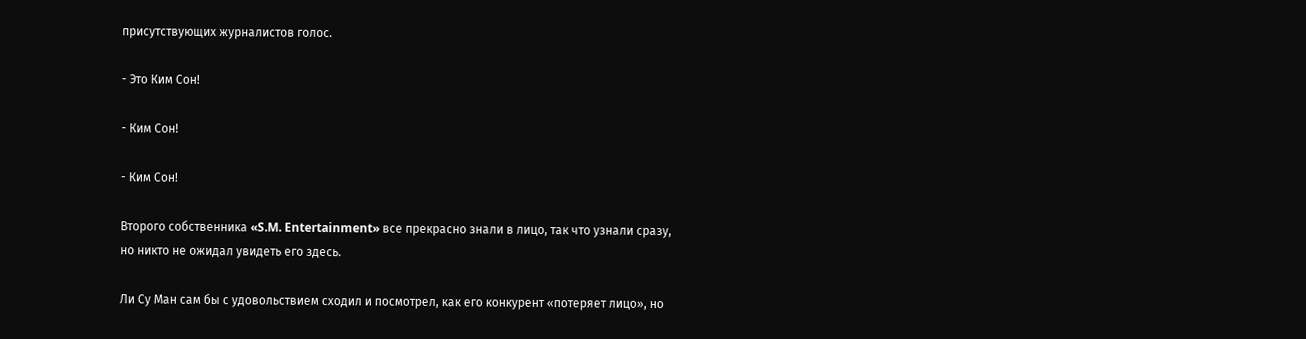присутствующих журналистов голос.

- Это Ким Сон!

- Ким Сон!

- Ким Сон!

Второго собственника «S.M. Entertainment» все прекрасно знали в лицо, так что узнали сразу, но никто не ожидал увидеть его здесь.

Ли Су Ман сам бы с удовольствием сходил и посмотрел, как его конкурент «потеряет лицо», но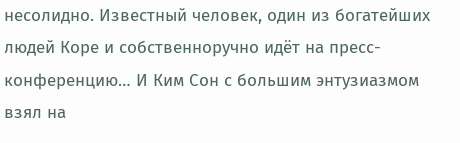несолидно. Известный человек, один из богатейших людей Коре и собственноручно идёт на пресс-конференцию… И Ким Сон с большим энтузиазмом взял на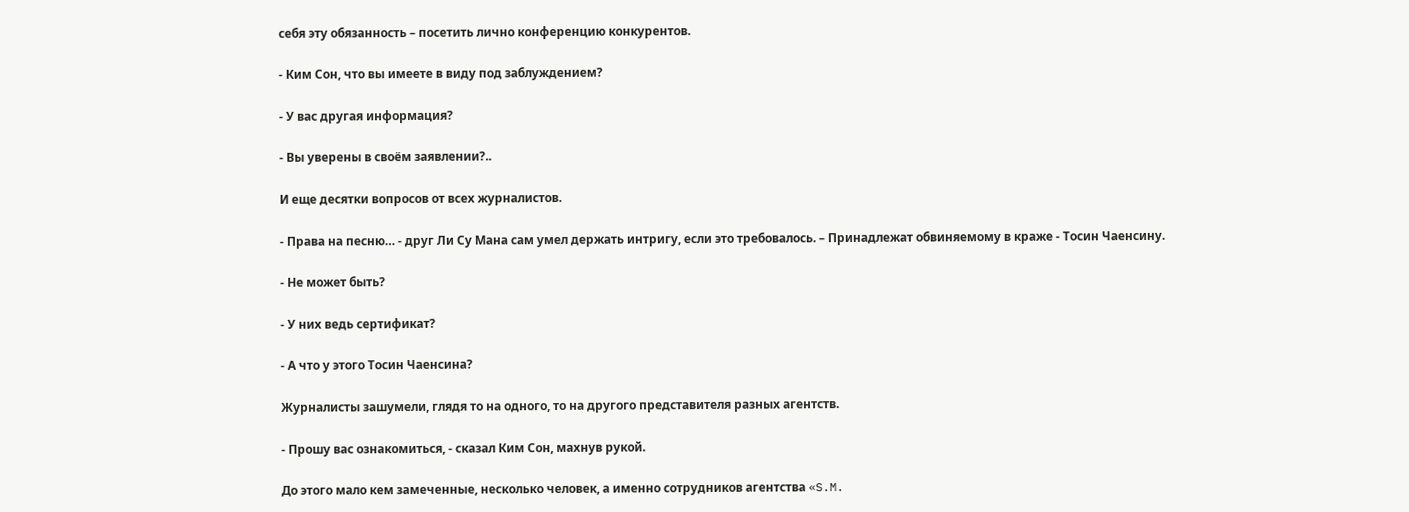себя эту обязанность – посетить лично конференцию конкурентов.

- Ким Сон, что вы имеете в виду под заблуждением?

- У вас другая информация?

- Вы уверены в своём заявлении?..

И еще десятки вопросов от всех журналистов.

- Права на песню… - друг Ли Су Мана сам умел держать интригу, если это требовалось. – Принадлежат обвиняемому в краже - Тосин Чаенсину.

- Не может быть?

- У них ведь сертификат?

- А что у этого Тосин Чаенсина?

Журналисты зашумели, глядя то на одного, то на другого представителя разных агентств.

- Прошу вас ознакомиться, - сказал Ким Сон, махнув рукой.

До этого мало кем замеченные, несколько человек, а именно сотрудников агентства «S.M.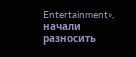Entertainment», начали разносить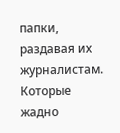папки, раздавая их журналистам. Которые жадно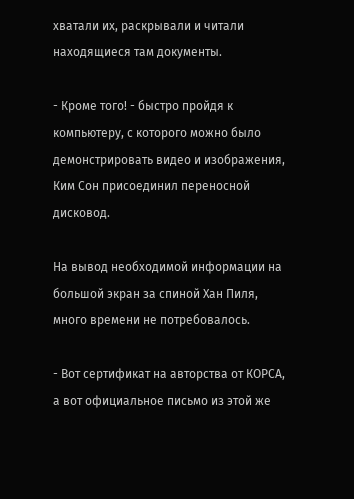хватали их, раскрывали и читали находящиеся там документы.

- Кроме того! - быстро пройдя к компьютеру, с которого можно было демонстрировать видео и изображения, Ким Сон присоединил переносной дисковод.

На вывод необходимой информации на большой экран за спиной Хан Пиля, много времени не потребовалось.

- Вот сертификат на авторства от КОРСА, а вот официальное письмо из этой же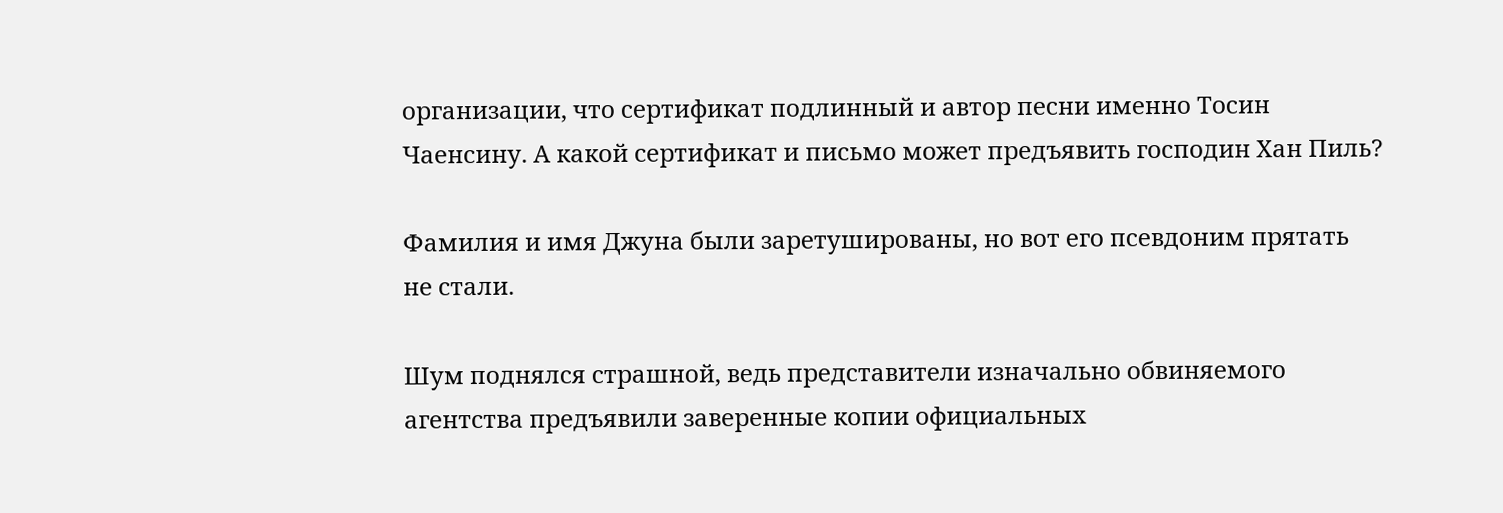организации, что сертификат подлинный и автор песни именно Тосин Чаенсину. А какой сертификат и письмо может предъявить господин Хан Пиль?

Фамилия и имя Джуна были заретушированы, но вот его псевдоним прятать не стали.

Шум поднялся страшной, ведь представители изначально обвиняемого агентства предъявили заверенные копии официальных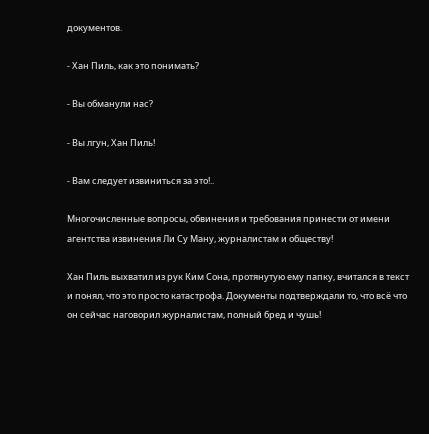документов.

- Хан Пиль, как это понимать?

- Вы обманули нас?

- Вы лгун, Хан Пиль!

- Вам следует извиниться за это!..

Многочисленные вопросы, обвинения и требования принести от имени агентства извинения Ли Су Ману, журналистам и обществу!

Хан Пиль выхватил из рук Ким Сона, протянутую ему папку, вчитался в текст и понял, что это просто катастрофа. Документы подтверждали то, что всё что он сейчас наговорил журналистам, полный бред и чушь!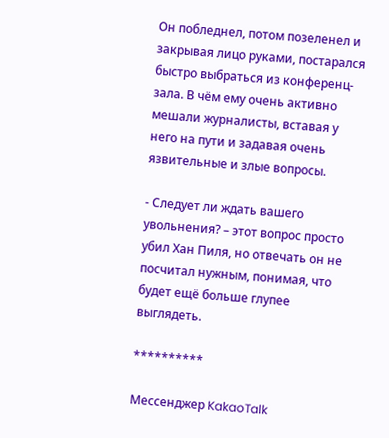Он побледнел, потом позеленел и закрывая лицо руками, постарался быстро выбраться из конференц-зала. В чём ему очень активно мешали журналисты, вставая у него на пути и задавая очень язвительные и злые вопросы.

- Следует ли ждать вашего увольнения? – этот вопрос просто убил Хан Пиля, но отвечать он не посчитал нужным, понимая, что будет ещё больше глупее выглядеть.

**********

Мессенджер KakaoTalk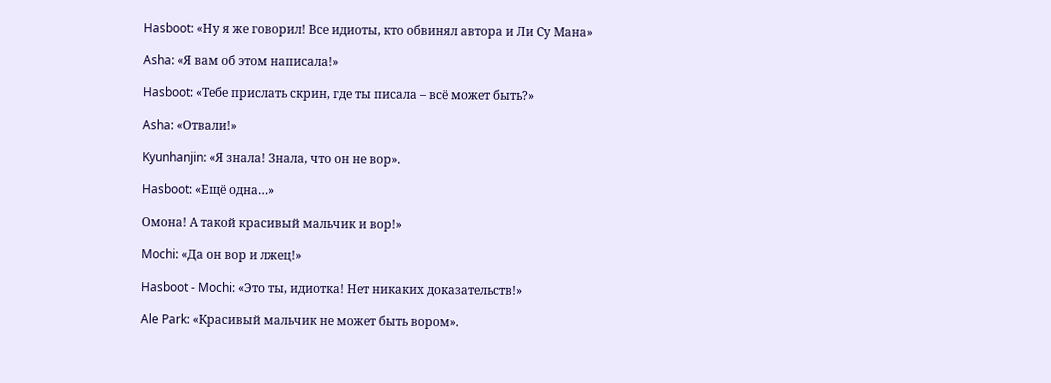Hasboot: «Ну я же говорил! Все идиоты, кто обвинял автора и Ли Су Мана»

Asha: «Я вам об этом написала!»

Hasboot: «Тебе прислать скрин, где ты писала – всё может быть?»

Asha: «Отвали!»

Kyunhanjin: «Я знала! Знала, что он не вор».

Hasboot: «Ещё одна…»

Омона! А такой красивый мальчик и вор!»

Mochi: «Да он вор и лжец!»

Hasboot - Mochi: «Это ты, идиотка! Нет никаких доказательств!»

Ale Park: «Красивый мальчик не может быть вором».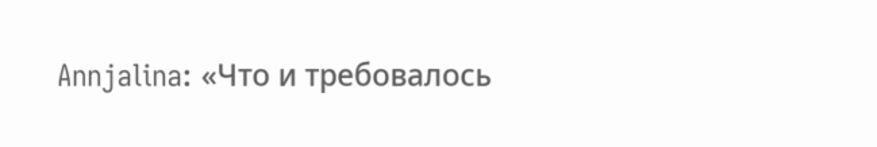Annjalina: «Что и требовалось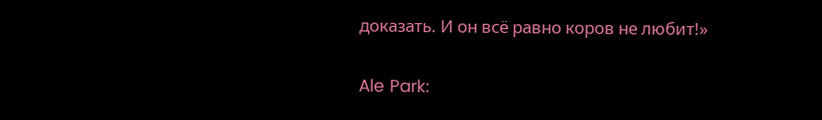доказать. И он всё равно коров не любит!»

Ale Park: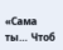«Сама ты… Чтоб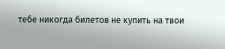тебе никогда билетов не купить на твои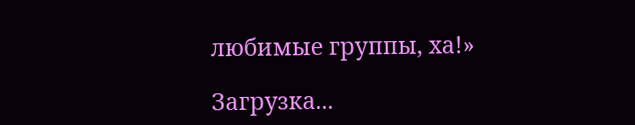любимые группы, ха!»

Загрузка...